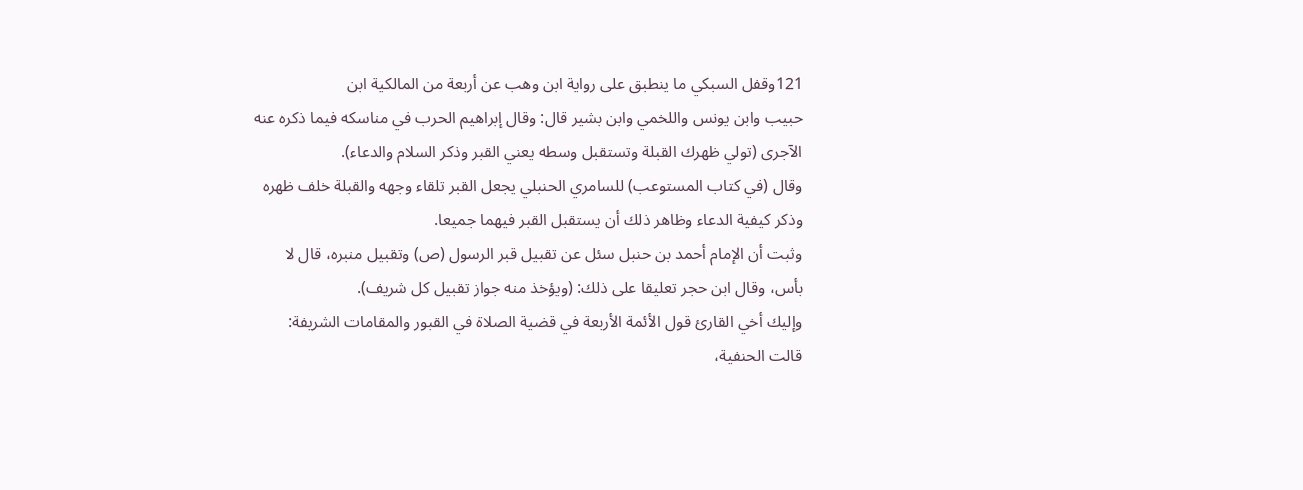121وقفل السبكي ما ينطبق على رواية ابن وهب عن أربعة من المالكية ابن
حبيب وابن يونس واللخمي وابن بشير قال: وقال إبراهيم الحرب في مناسكه فيما ذكره عنه الآجرى (تولي ظهرك القبلة وتستقبل وسطه يعني القبر وذكر السلام والدعاء).
وقال (في كتاب المستوعب) للسامري الحنبلي يجعل القبر تلقاء وجهه والقبلة خلف ظهره وذكر كيفية الدعاء وظاهر ذلك أن يستقبل القبر فيهما جميعا.
وثبت أن الإمام أحمد بن حنبل سئل عن تقبيل قبر الرسول (ص) وتقبيل منبره، قال لا بأس، وقال ابن حجر تعليقا على ذلك: (ويؤخذ منه جواز تقبيل كل شريف).
وإليك أخي القارئ قول الأئمة الأربعة في قضية الصلاة في القبور والمقامات الشريفة:
قالت الحنفية،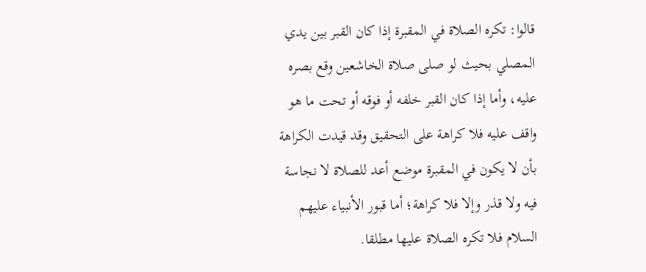قالوا: تكره الصلاة في المقبرة إذا كان القبر بين يدي المصلي بحيث لو صلى صلاة الخاشعين وقع بصره عليه، وأما إذا كان القبر خلفه أو فوقه أو تحت ما هو واقف عليه فلا كراهة على التحقيق وقد قيدت الكراهة بأن لا يكون في المقبرة موضع أعد للصلاة لا نجاسة فيه ولا قذر وإلا فلا كراهة؛ أما قبور الأنبياء عليهم السلام فلا تكره الصلاة عليها مطلقا.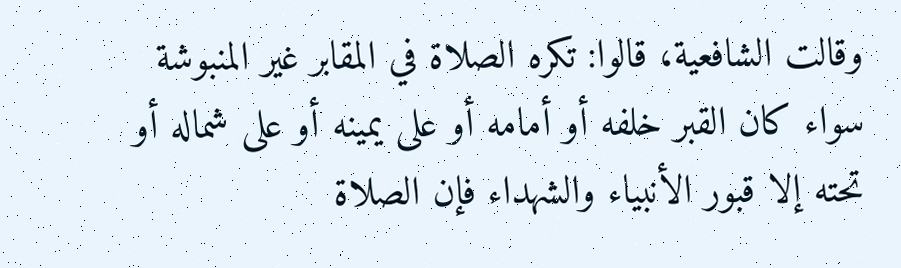وقالت الشافعية، قالوا: تكره الصلاة في المقابر غير المنبوشة سواء كان القبر خلفه أو أمامه أو على يمينه أو على شماله أو تحته إلا قبور الأنبياء والشهداء فإن الصلاة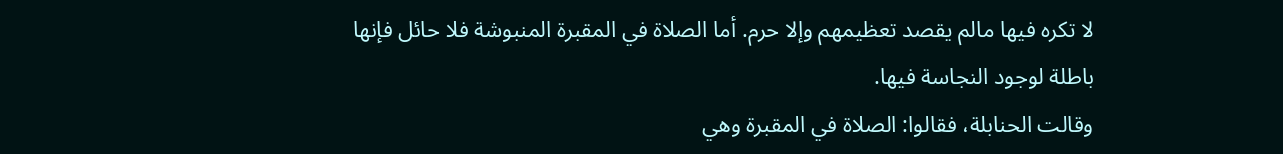لا تكره فيها مالم يقصد تعظيمهم وإلا حرم. أما الصلاة في المقبرة المنبوشة فلا حائل فإنها باطلة لوجود النجاسة فيها.
وقالت الحنابلة، فقالوا: الصلاة في المقبرة وهي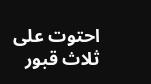احتوت على ثلاث قبور